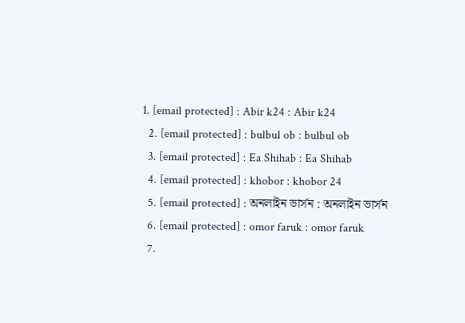1. [email protected] : Abir k24 : Abir k24
  2. [email protected] : bulbul ob : bulbul ob
  3. [email protected] : Ea Shihab : Ea Shihab
  4. [email protected] : khobor : khobor 24
  5. [email protected] : অনলাইন ভার্সন : অনলাইন ভার্সন
  6. [email protected] : omor faruk : omor faruk
  7.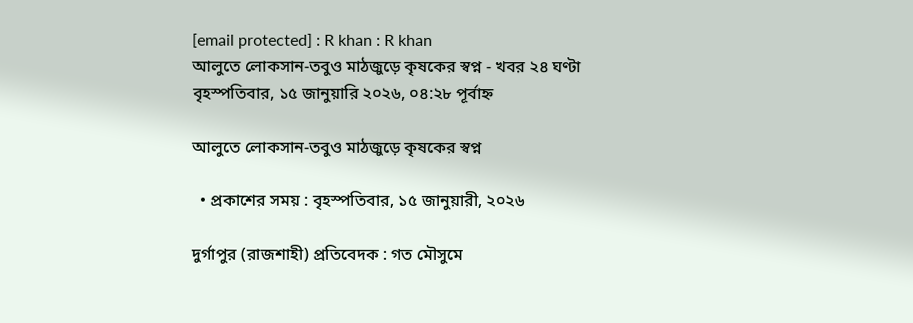[email protected] : R khan : R khan
আলুতে লোকসান-তবুও মাঠজুড়ে কৃষকের স্বপ্ন - খবর ২৪ ঘণ্টা
বৃহস্পতিবার, ১৫ জানুয়ারি ২০২৬, ০৪:২৮ পূর্বাহ্ন

আলুতে লোকসান-তবুও মাঠজুড়ে কৃষকের স্বপ্ন

  • প্রকাশের সময় : বৃহস্পতিবার, ১৫ জানুয়ারী, ২০২৬

দুর্গাপুর (রাজশাহী) প্রতিবেদক : গত মৌসুমে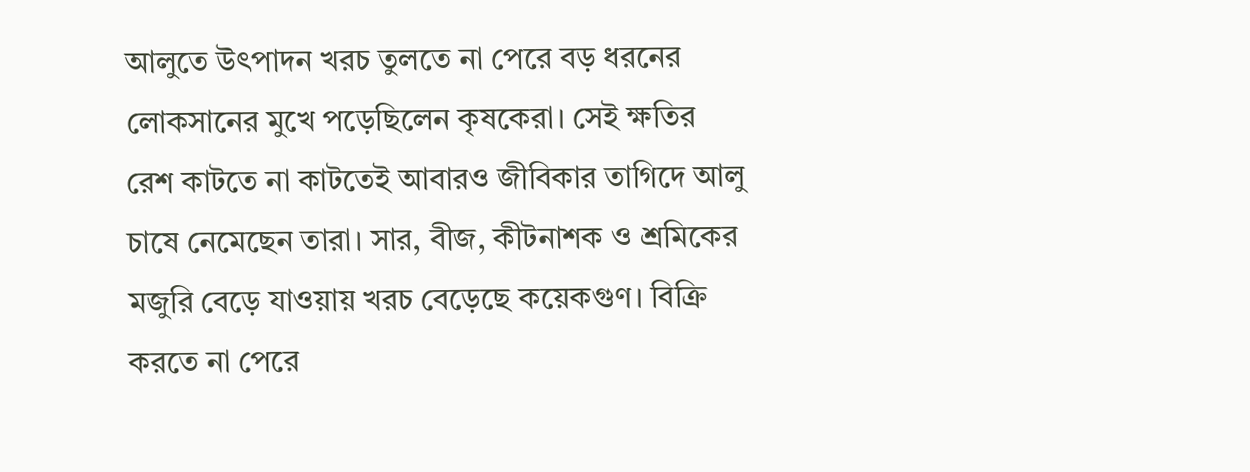আলুতে উৎপাদন খরচ তুলতে না পেরে বড় ধরনের লোকসানের মুখে পড়েছিলেন কৃষকেরা। সেই ক্ষতির রেশ কাটতে না কাটতেই আবারও জীবিকার তাগিদে আলু চাষে নেমেছেন তারা। সার, বীজ, কীটনাশক ও শ্রমিকের মজুরি বেড়ে যাওয়ায় খরচ বেড়েছে কয়েকগুণ। বিক্রি করতে না পেরে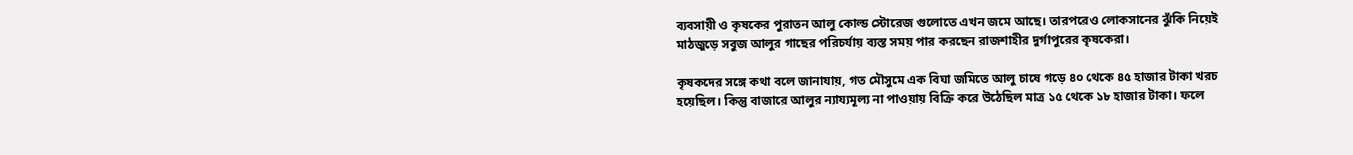ব্যবসায়ী ও কৃষকের পুরাতন আলু কোল্ড স্টোরেজ গুলোতে এখন জমে আছে। তারপরেও লোকসানের ঝুঁকি নিয়েই মাঠজুড়ে সবুজ আলুর গাছের পরিচর্যায় ব্যস্ত সময় পার করছেন রাজশাহীর দুর্গাপুরের কৃষকেরা।

কৃষকদের সঙ্গে কথা বলে জানাযায়, গত মৌসুমে এক বিঘা জমিতে আলু চাষে গড়ে ৪০ থেকে ৪৫ হাজার টাকা খরচ হয়েছিল। কিন্তু বাজারে আলুর ন্যায্যমূল্য না পাওয়ায় বিক্রি করে উঠেছিল মাত্র ১৫ থেকে ১৮ হাজার টাকা। ফলে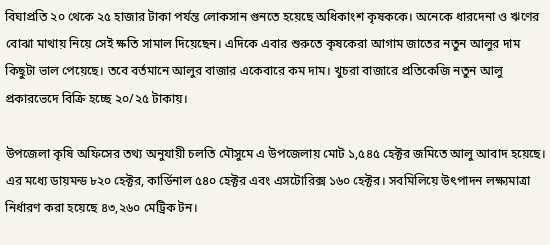বিঘাপ্রতি ২০ থেকে ২৫ হাজার টাকা পর্যন্ত লোকসান গুনতে হয়েছে অধিকাংশ কৃষককে। অনেকে ধারদেনা ও ঋণের বোঝা মাথায় নিয়ে সেই ক্ষতি সামাল দিয়েছেন। এদিকে এবার শুরুতে কৃষকেরা আগাম জাতের নতুন আলুর দাম কিছুটা ভাল পেয়েছে। তবে বর্তমানে আলুর বাজার একেবারে কম দাম। খুচরা বাজারে প্রতিকেজি নতুন আলু প্রকারভেদে বিক্রি হচ্ছে ২০/২৫ টাকায়।

উপজেলা কৃষি অফিসের তথ্য অনুযায়ী চলতি মৌসুমে এ উপজেলায় মোট ১,৫৪৫ হেক্টর জমিতে আলু আবাদ হয়েছে। এর মধ্যে ডায়মন্ড ৮২০ হেক্টর, কার্ডিনাল ৫৪০ হেক্টর এবং এসটোরিক্স ১৬০ হেক্টর। সবমিলিয়ে উৎপাদন লক্ষ্যমাত্রা নির্ধারণ করা হয়েছে ৪৩,২৬০ মেট্রিক টন।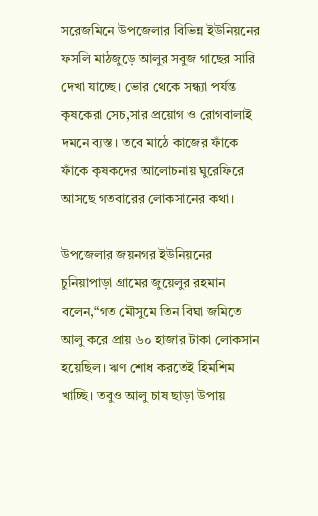সরেজমিনে উপজেলার বিভিন্ন ইউনিয়নের ফসলি মাঠজুড়ে আলুর সবুজ গাছের সারি দেখা যাচ্ছে। ভোর থেকে সন্ধ্যা পর্যন্ত কৃষকেরা সেচ,সার প্রয়োগ ও রোগবালাই দমনে ব্যস্ত। তবে মাঠে কাজের ফাঁকে ফাঁকে কৃষকদের আলোচনায় ঘুরেফিরে আসছে গতবারের লোকসানের কথা।

উপজেলার জয়নগর ইউনিয়নের চুনিয়াপাড়া গ্রামের জুয়েলুর রহমান বলেন,“গত মৌসুমে তিন বিঘা জমিতে আলু করে প্রায় ৬০ হাজার টাকা লোকসান হয়েছিল। ঋণ শোধ করতেই হিমশিম খাচ্ছি। তবুও আলু চাষ ছাড়া উপায়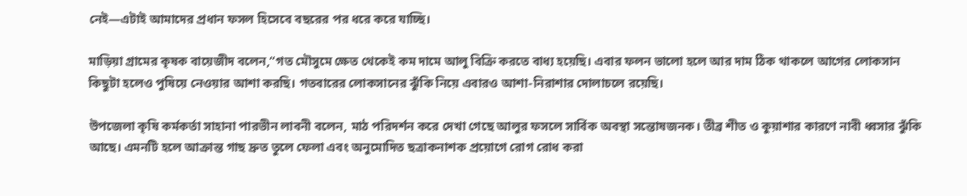নেই—এটাই আমাদের প্রধান ফসল হিসেবে বছরের পর ধরে করে যাচ্ছি।

মাড়িয়া গ্রামের কৃষক বায়েজীদ বলেন,“গত মৌসুমে ক্ষেত থেকেই কম দামে আলু বিক্রি করতে বাধ্য হয়েছি। এবার ফলন ভালো হলে আর দাম ঠিক থাকলে আগের লোকসান কিছুটা হলেও পুষিয়ে নেওয়ার আশা করছি। গতবারের লোকসানের ঝুঁকি নিয়ে এবারও আশা-নিরাশার দোলাচলে রয়েছি।

উপজেলা কৃষি কর্মকর্তা সাহানা পারভীন লাবনী বলেন, মাঠ পরিদর্শন করে দেখা গেছে আলুর ফসলে সার্বিক অবস্থা সন্তোষজনক। তীব্র শীত ও কুয়াশার কারণে নাবী ধ্বসার ঝুঁকি আছে। এমনটি হলে আক্রান্ত গাছ দ্রুত তুলে ফেলা এবং অনুমোদিত ছত্রাকনাশক প্রয়োগে রোগ রোধ করা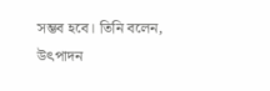সম্ভব হবে। তিনি বলেন, উৎপাদন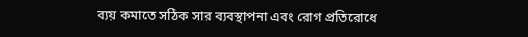ব্যয় কমাতে সঠিক সার ব্যবস্থাপনা এবং রোগ প্রতিরোধে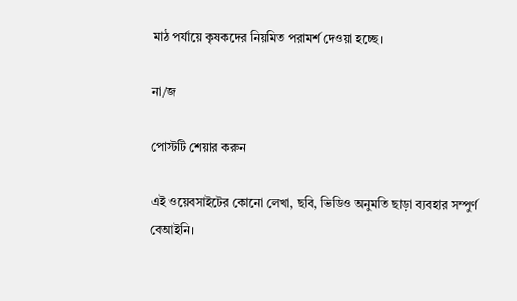মাঠ পর্যায়ে কৃষকদের নিয়মিত পরামর্শ দেওয়া হচ্ছে।

না/জ

পোস্টটি শেয়ার করুন

এই ওয়েবসাইটের কোনো লেখা, ছবি, ভিডিও অনুমতি ছাড়া ব্যবহার সম্পুর্ণ বেআইনি।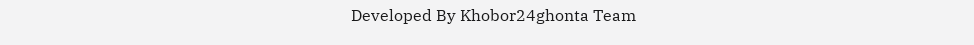Developed By Khobor24ghonta Team